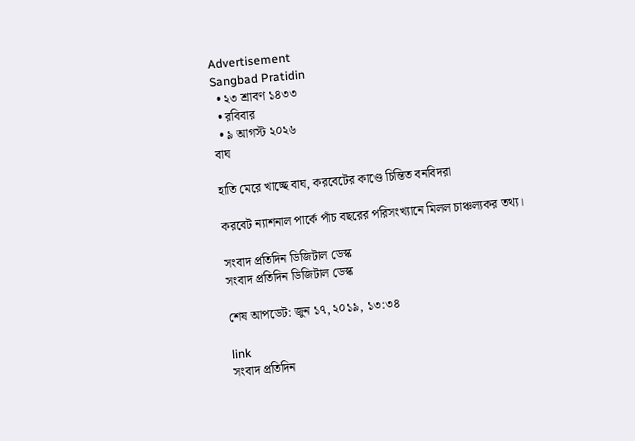Advertisement
Sangbad Pratidin
  • ২৩ শ্রাবণ ১৪৩৩
  • রবিবার
  • ৯ আগস্ট ২০২৬
বাঘ

হাতি মেরে খাচ্ছে বাঘ, করবেটের কাণ্ডে চিন্তিত বনবিদরা

করবেট ন্যাশনাল পার্কে পাঁচ বছরের পরিসংখ্যানে মিলল চাঞ্চল্যকর তথ্য।

সংবাদ প্রতিদিন ডিজিটাল ডেস্ক
সংবাদ প্রতিদিন ডিজিটাল ডেস্ক

শেষ আপডেট: জুন ১৭, ২০১৯, ১৩:৩৪

link
সংবাদ প্রতিদিন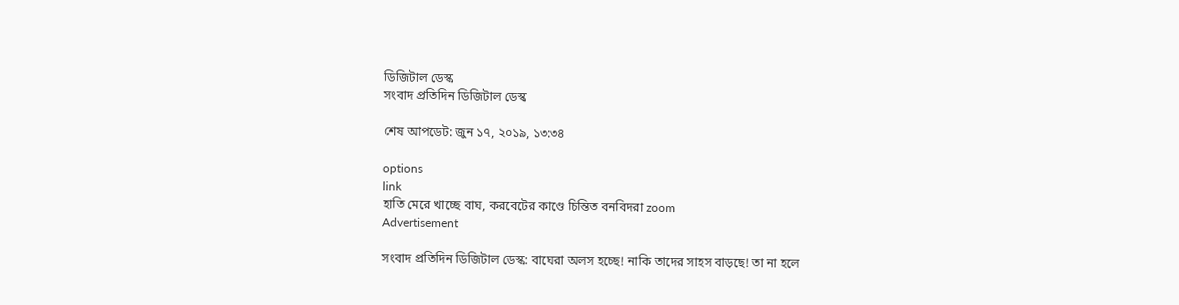ডিজিটাল ডেস্ক
সংবাদ প্রতিদিন ডিজিটাল ডেস্ক

শেষ আপডেট: জুন ১৭, ২০১৯, ১৩:৩৪

options
link
হাতি মেরে খাচ্ছে বাঘ, করবেটের কাণ্ডে চিন্তিত বনবিদরা zoom
Advertisement

সংবাদ প্রতিদিন ডিজিটাল ডেস্ক: বাঘেরা অলস হচ্ছে! নাকি তাদের সাহস বাড়ছে! তা না হলে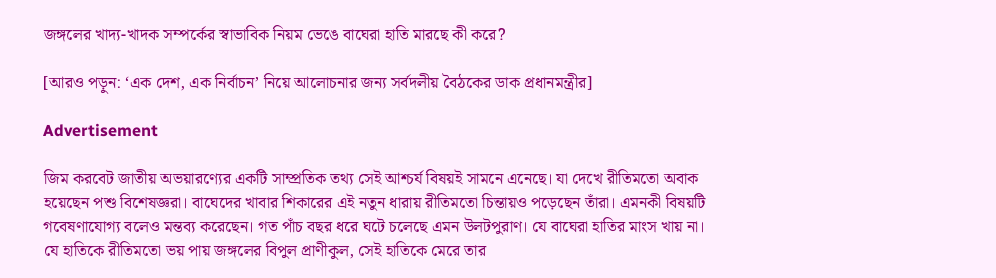জঙ্গলের খাদ্য-খাদক সম্পর্কের স্বাভাবিক নিয়ম ভেঙে বাঘেরা হাতি মারছে কী করে?

[আরও পড়ুন: ‘এক দেশ, এক নির্বাচন’ নিয়ে আলোচনার জন্য সর্বদলীয় বৈঠকের ডাক প্রধানমন্ত্রীর]

Advertisement

জিম করবেট জাতীয় অভয়ারণ্যের একটি সাম্প্রতিক তথ্য সেই আশ্চর্য বিষয়ই সামনে এনেছে। যা দেখে রীতিমতো অবাক হয়েছেন পশু বিশেষজ্ঞরা। বাঘেদের খাবার শিকারের এই নতুন ধারায় রীতিমতো চিন্তায়ও পড়েছেন তাঁরা। এমনকী বিষয়টি গবেষণাযোগ্য বলেও মন্তব্য করেছেন। গত পাঁচ বছর ধরে ঘটে চলেছে এমন উলটপুরাণ। যে বাঘেরা হাতির মাংস খায় না। যে হাতিকে রীতিমতো ভয় পায় জঙ্গলের বিপুল প্রাণীকুল, সেই হাতিকে মেরে তার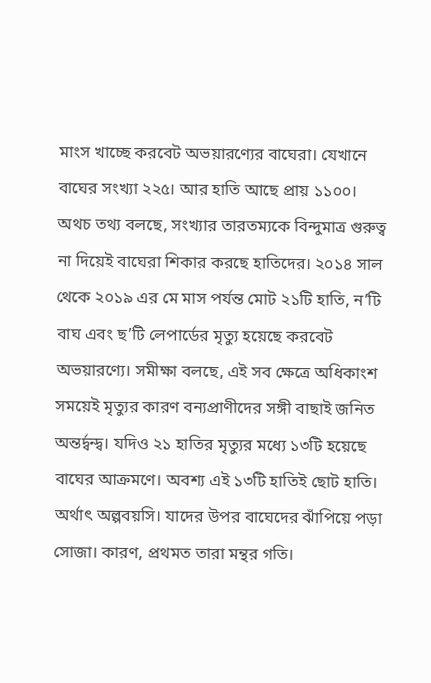মাংস খাচ্ছে করবেট অভয়ারণ্যের বাঘেরা। যেখানে বাঘের সংখ্যা ২২৫। আর হাতি আছে প্রায় ১১০০। অথচ তথ্য বলছে, সংখ্যার তারতম্যকে বিন্দুমাত্র গুরুত্ব না দিয়েই বাঘেরা শিকার করছে হাতিদের। ২০১৪ সাল থেকে ২০১৯ এর মে মাস পর্যন্ত মোট ২১টি হাতি, ন’টি বাঘ এবং ছ’টি লেপার্ডের মৃত্যু হয়েছে করবেট অভয়ারণ্যে। সমীক্ষা বলছে, এই সব ক্ষেত্রে অধিকাংশ সময়েই মৃত্যুর কারণ বন্যপ্রাণীদের সঙ্গী বাছাই জনিত অন্তর্দ্বন্দ্ব। যদিও ২১ হাতির মৃত্যুর মধ্যে ১৩টি হয়েছে বাঘের আক্রমণে। অবশ্য এই ১৩টি হাতিই ছোট হাতি। অর্থাৎ অল্পবয়সি। যাদের উপর বাঘেদের ঝাঁপিয়ে পড়া সোজা। কারণ, প্রথমত তারা মন্থর গতি।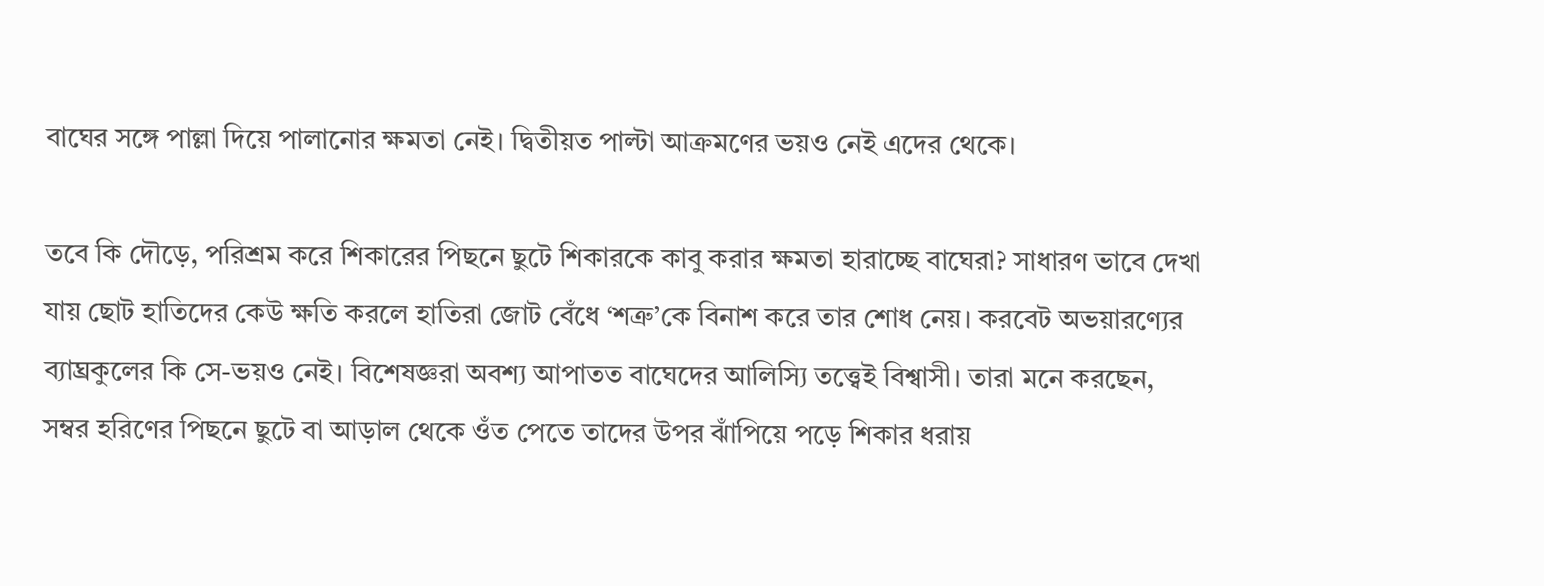বাঘের সঙ্গে পাল্লা দিয়ে পালানোর ক্ষমতা নেই। দ্বিতীয়ত পাল্টা আক্রমণের ভয়ও নেই এদের থেকে।

তবে কি দৌড়ে, পরিশ্রম করে শিকারের পিছনে ছুটে শিকারকে কাবু করার ক্ষমতা হারাচ্ছে বাঘেরা? সাধারণ ভাবে দেখা যায় ছোট হাতিদের কেউ ক্ষতি করলে হাতিরা জোট বেঁধে ‘শত্রু’কে বিনাশ করে তার শোধ নেয়। করবেট অভয়ারণ্যের ব্যাঘ্রকুলের কি সে-ভয়ও নেই। বিশেষজ্ঞরা অবশ্য আপাতত বাঘেদের আলিস্যি তত্ত্বেই বিশ্বাসী। তারা মনে করছেন, সম্বর হরিণের পিছনে ছুটে বা আড়াল থেকে ওঁত পেতে তাদের উপর ঝাঁপিয়ে পড়ে শিকার ধরায়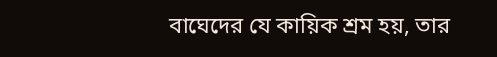বাঘেদের যে কায়িক শ্রম হয়, তার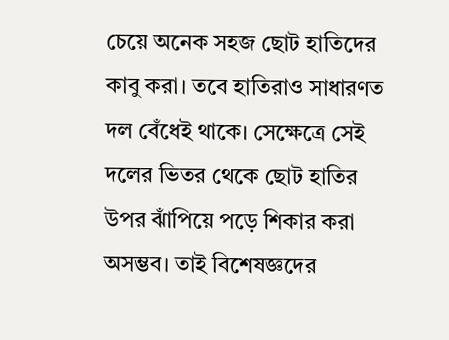চেয়ে অনেক সহজ ছোট হাতিদের কাবু করা। তবে হাতিরাও সাধারণত দল বেঁধেই থাকে। সেক্ষেত্রে সেই দলের ভিতর থেকে ছোট হাতির উপর ঝাঁপিয়ে পড়ে শিকার করা অসম্ভব। তাই বিশেষজ্ঞদের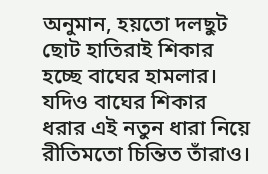অনুমান, হয়তো দলছুট ছোট হাতিরাই শিকার হচ্ছে বাঘের হামলার। যদিও বাঘের শিকার ধরার এই নতুন ধারা নিয়ে রীতিমতো চিন্তিত তাঁরাও।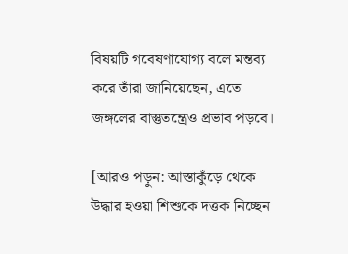বিষয়টি গবেষণাযোগ্য বলে মন্তব্য করে তাঁরা জানিয়েছেন, এতে জঙ্গলের বাস্তুতন্ত্রেও প্রভাব পড়বে।

[আরও পড়ুন: আস্তাকুঁড়ে থেকে উদ্ধার হওয়া শিশুকে দত্তক নিচ্ছেন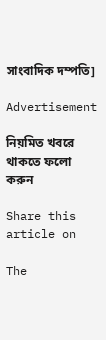সাংবাদিক দম্পতি]

Advertisement

নিয়মিত খবরে থাকতে ফলো করুন

Share this article on

The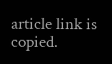article link is copied.